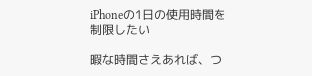iPhoneの1日の使用時間を制限したい

暇な時間さえあれば、つ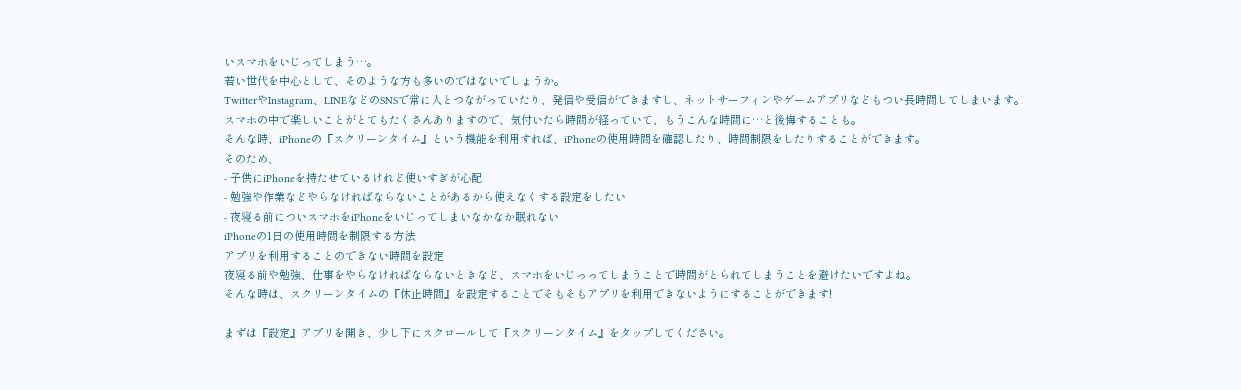いスマホをいじってしまう…。
若い世代を中心として、そのような方も多いのではないでしょうか。
TwitterやInstagram、LINEなどのSNSで常に人とつながっていたり、発信や受信ができますし、ネットサーフィンやゲームアプリなどもつい長時間してしまいます。
スマホの中で楽しいことがとてもたくさんありますので、気付いたら時間が経っていて、もうこんな時間に…と後悔することも。
そんな時、iPhoneの『スクリーンタイム』という機能を利用すれば、iPhoneの使用時間を確認したり、時間制限をしたりすることができます。
そのため、
- 子供にiPhoneを持たせているけれど使いすぎが心配
- 勉強や作業などやらなければならないことがあるから使えなくする設定をしたい
- 夜寝る前についスマホをiPhoneをいじってしまいなかなか眠れない
iPhoneの1日の使用時間を制限する方法
アプリを利用することのできない時間を設定
夜寝る前や勉強、仕事をやらなければならないときなど、スマホをいじっってしまうことで時間がとられてしまうことを避けたいですよね。
そんな時は、スクリーンタイムの『休止時間』を設定することでそもそもアプリを利用できないようにすることができます!

まずは『設定』アプリを開き、少し下にスクロールして『スクリーンタイム』をタップしてください。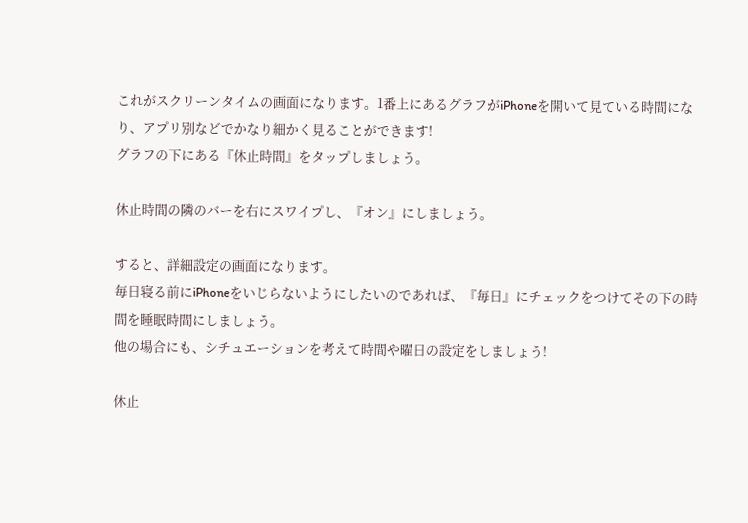これがスクリーンタイムの画面になります。1番上にあるグラフがiPhoneを開いて見ている時間になり、アプリ別などでかなり細かく見ることができます!
グラフの下にある『休止時間』をタップしましょう。

休止時間の隣のバーを右にスワイプし、『オン』にしましょう。

すると、詳細設定の画面になります。
毎日寝る前にiPhoneをいじらないようにしたいのであれば、『毎日』にチェックをつけてその下の時間を睡眠時間にしましょう。
他の場合にも、シチュエーションを考えて時間や曜日の設定をしましょう!

休止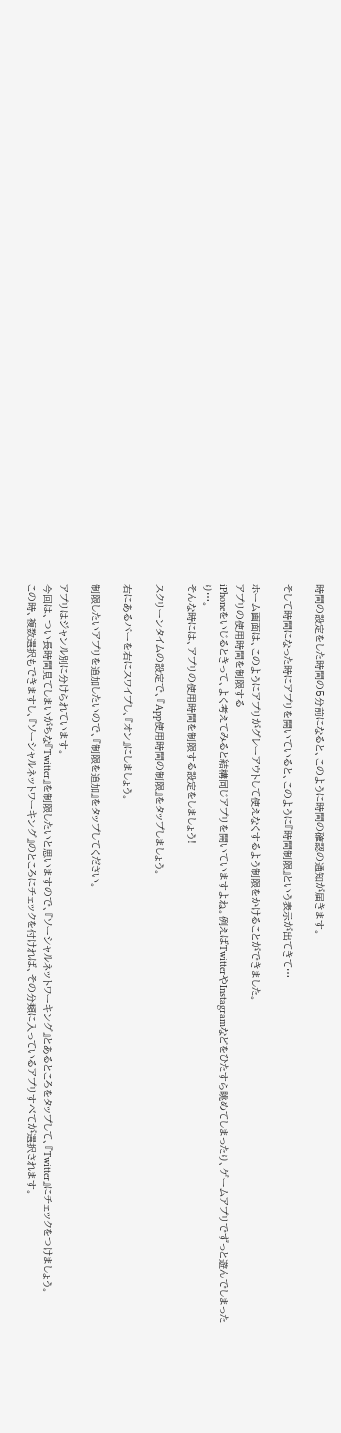時間の設定をした時間の5分前になると、このように時間の確認の通知が届きます。

そして時間になった時にアプリを開いていると、このように『時間制限』という表示が出てきて…

ホーム画面は、このようにアプリがグレーアウトして使えなくするよう制限をかけることができました。
アプリの使用時間を制限する
iPhoneをいじるときって、よく考えてみると結構同じアプリを開いていますよね。例えばTwitterやInstagramなどをひたすら眺めてしまったり、ゲームアプリでずっと遊んでしまったり…。
そんな時には、アプリの使用時間を制限する設定をしましょう!

スクリーンタイムの設定で、『App使用時間の制限』をタップしましょう。

右にあるバーを右にスワイプし、『オン』にしましょう。

制限したいアプリを追加したいので、『制限を追加』をタップしてください。

アプリはジャンル別に分けられています。
今回は、つい長時間見てしまいがちな『Twitter』を制限したいと思いますので、『ソーシャルネットワーキング』とあるところをタップして、『Twitter』にチェックをつけましょう。
この時、複数選択もできますし、『ソーシャルネットワーキング』のところにチェックを付ければ、その分類に入っているアプリすべてが選択されます。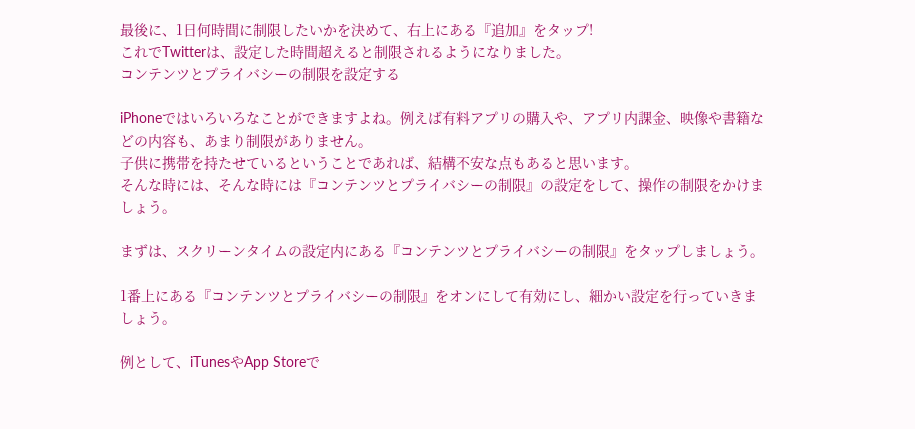最後に、1日何時間に制限したいかを決めて、右上にある『追加』をタップ!
これでTwitterは、設定した時間超えると制限されるようになりました。
コンテンツとプライバシーの制限を設定する

iPhoneではいろいろなことができますよね。例えば有料アプリの購入や、アプリ内課金、映像や書籍などの内容も、あまり制限がありません。
子供に携帯を持たせているということであれば、結構不安な点もあると思います。
そんな時には、そんな時には『コンテンツとプライバシーの制限』の設定をして、操作の制限をかけましょう。

まずは、スクリーンタイムの設定内にある『コンテンツとプライバシーの制限』をタップしましょう。

1番上にある『コンテンツとプライバシーの制限』をオンにして有効にし、細かい設定を行っていきましょう。

例として、iTunesやApp Storeで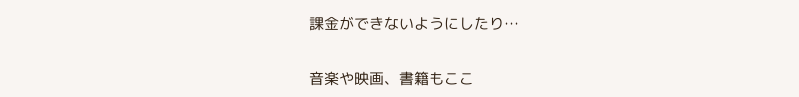課金ができないようにしたり…

音楽や映画、書籍もここ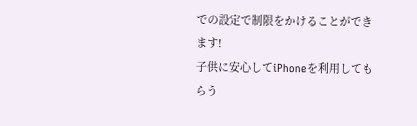での設定で制限をかけることができます!
子供に安心してiPhoneを利用してもらう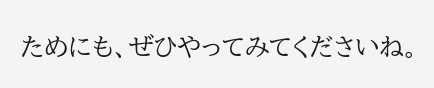ためにも、ぜひやってみてくださいね。